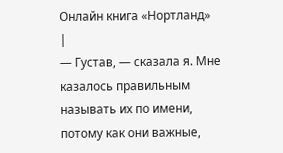Онлайн книга «Нортланд»
|
— Густав, — сказала я. Мне казалось правильным называть их по имени, потому как они важные,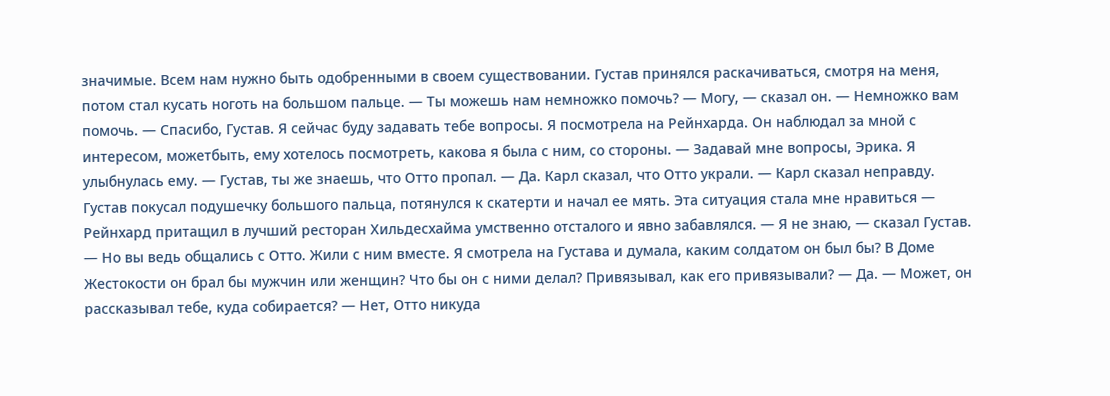значимые. Всем нам нужно быть одобренными в своем существовании. Густав принялся раскачиваться, смотря на меня, потом стал кусать ноготь на большом пальце. — Ты можешь нам немножко помочь? — Могу, — сказал он. — Немножко вам помочь. — Спасибо, Густав. Я сейчас буду задавать тебе вопросы. Я посмотрела на Рейнхарда. Он наблюдал за мной с интересом, можетбыть, ему хотелось посмотреть, какова я была с ним, со стороны. — Задавай мне вопросы, Эрика. Я улыбнулась ему. — Густав, ты же знаешь, что Отто пропал. — Да. Карл сказал, что Отто украли. — Карл сказал неправду. Густав покусал подушечку большого пальца, потянулся к скатерти и начал ее мять. Эта ситуация стала мне нравиться — Рейнхард притащил в лучший ресторан Хильдесхайма умственно отсталого и явно забавлялся. — Я не знаю, — сказал Густав. — Но вы ведь общались с Отто. Жили с ним вместе. Я смотрела на Густава и думала, каким солдатом он был бы? В Доме Жестокости он брал бы мужчин или женщин? Что бы он с ними делал? Привязывал, как его привязывали? — Да. — Может, он рассказывал тебе, куда собирается? — Нет, Отто никуда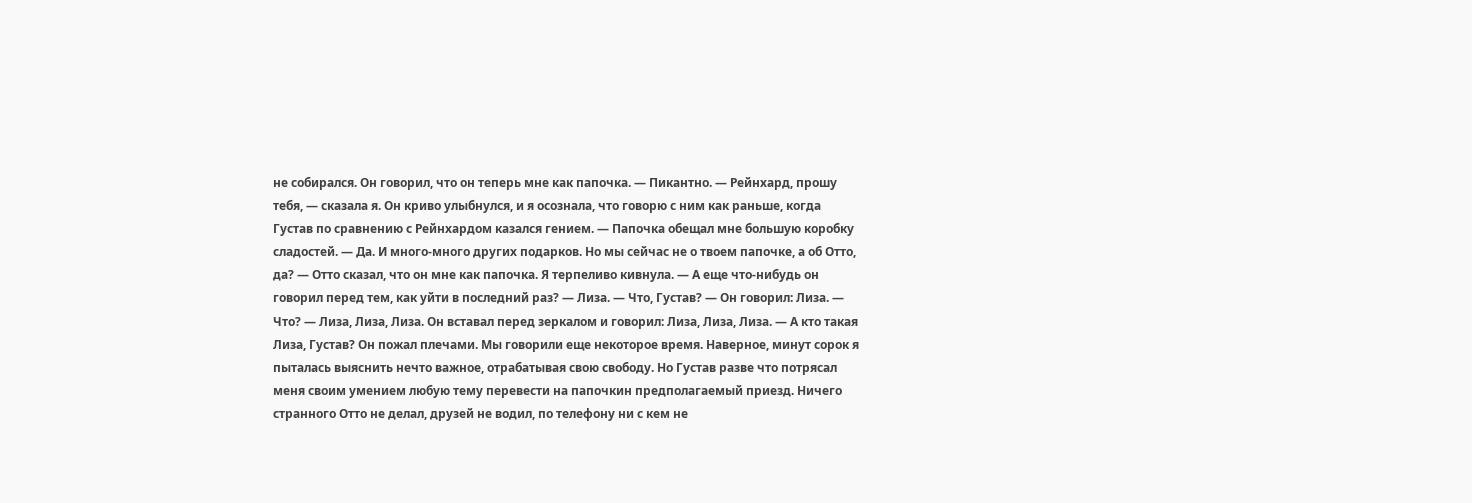не собирался. Он говорил, что он теперь мне как папочка. — Пикантно. — Рейнхард, прошу тебя, — сказала я. Он криво улыбнулся, и я осознала, что говорю с ним как раньше, когда Густав по сравнению с Рейнхардом казался гением. — Папочка обещал мне большую коробку сладостей. — Да. И много-много других подарков. Но мы сейчас не о твоем папочке, а об Отто, да? — Отто сказал, что он мне как папочка. Я терпеливо кивнула. — А еще что-нибудь он говорил перед тем, как уйти в последний раз? — Лиза. — Что, Густав? — Он говорил: Лиза. — Что? — Лиза, Лиза, Лиза. Он вставал перед зеркалом и говорил: Лиза, Лиза, Лиза. — А кто такая Лиза, Густав? Он пожал плечами. Мы говорили еще некоторое время. Наверное, минут сорок я пыталась выяснить нечто важное, отрабатывая свою свободу. Но Густав разве что потрясал меня своим умением любую тему перевести на папочкин предполагаемый приезд. Ничего странного Отто не делал, друзей не водил, по телефону ни с кем не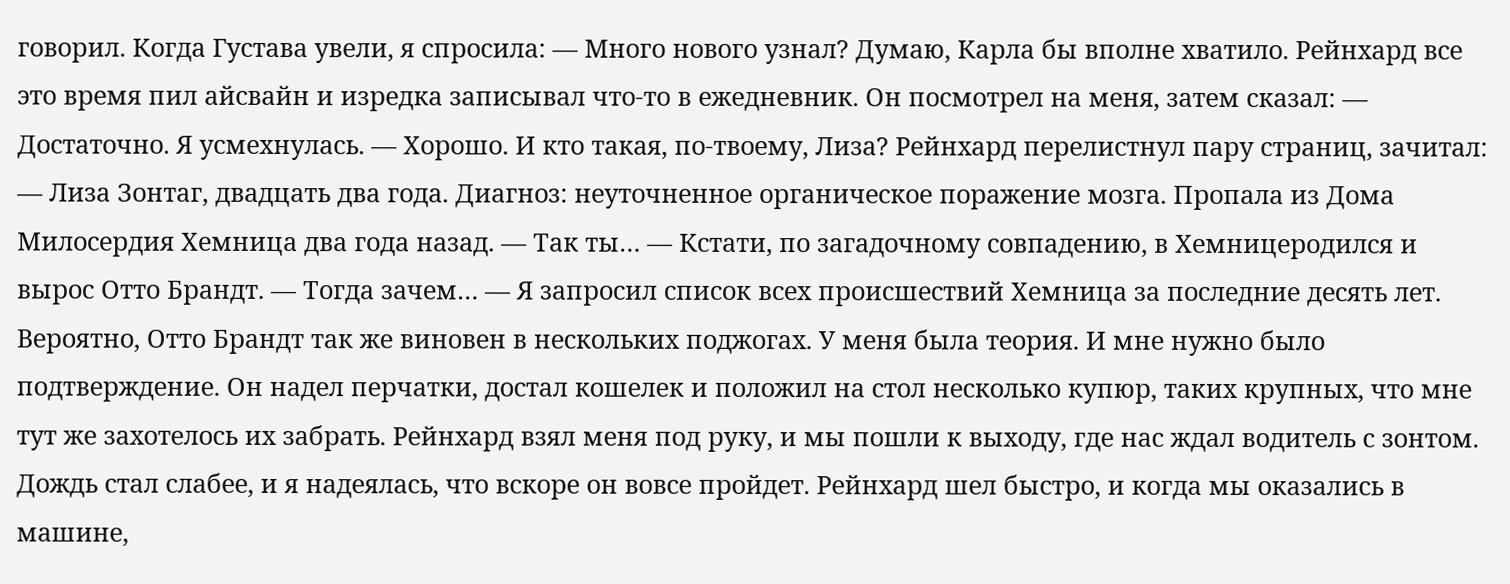говорил. Когда Густава увели, я спросила: — Много нового узнал? Думаю, Карла бы вполне хватило. Рейнхард все это время пил айсвайн и изредка записывал что-то в ежедневник. Он посмотрел на меня, затем сказал: — Достаточно. Я усмехнулась. — Хорошо. И кто такая, по-твоему, Лиза? Рейнхард перелистнул пару страниц, зачитал: — Лиза Зонтаг, двадцать два года. Диагноз: неуточненное органическое поражение мозга. Пропала из Дома Милосердия Хемница два года назад. — Так ты… — Кстати, по загадочному совпадению, в Хемницеродился и вырос Отто Брандт. — Тогда зачем… — Я запросил список всех происшествий Хемница за последние десять лет. Вероятно, Отто Брандт так же виновен в нескольких поджогах. У меня была теория. И мне нужно было подтверждение. Он надел перчатки, достал кошелек и положил на стол несколько купюр, таких крупных, что мне тут же захотелось их забрать. Рейнхард взял меня под руку, и мы пошли к выходу, где нас ждал водитель с зонтом. Дождь стал слабее, и я надеялась, что вскоре он вовсе пройдет. Рейнхард шел быстро, и когда мы оказались в машине,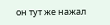он тут же нажал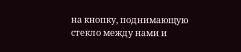на кнопку, поднимающую стекло между нами и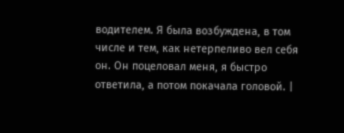водителем. Я была возбуждена, в том числе и тем, как нетерпеливо вел себя он. Он поцеловал меня, я быстро ответила, а потом покачала головой. |